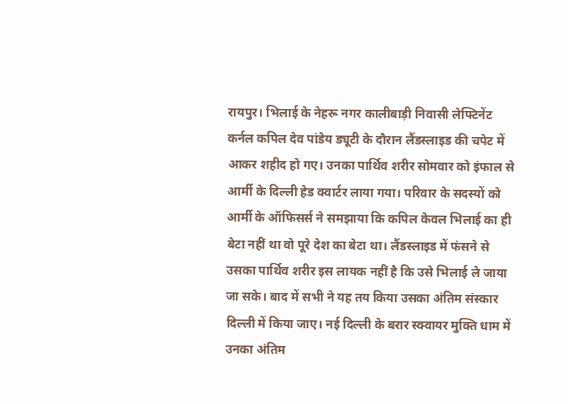रायपुर। भिलाई के नेहरू नगर कालीबाड़ी निवासी लेफ्टिनेंट कर्नल कपिल देव पांडेय ड्यूटी के दौरान लैंडस्लाइड की चपेट में आकर शहीद हो गए। उनका पार्थिव शरीर सोमवार को इंफाल से आर्मी के दिल्ली हेड क्वार्टर लाया गया। परिवार के सदस्यों को आर्मी के ऑफिसर्स ने समझाया कि कपिल केवल भिलाई का ही बेटा नहीं था वो पूरे देश का बेटा था। लैंडस्लाइड में फंसने से उसका पार्थिव शरीर इस लायक नहीं है कि उसे भिलाई ले जाया जा सके। बाद में सभी ने यह तय किया उसका अंतिम संस्कार दिल्ली में किया जाए। नई दिल्ली के बरार स्क्वायर मुक्ति धाम में उनका अंतिम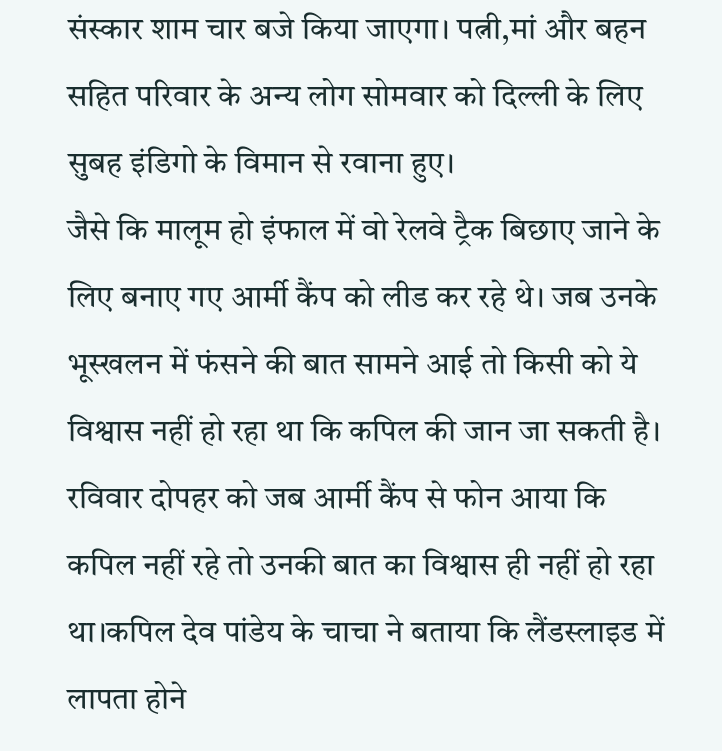संस्कार शाम चार बजे किया जाएगा। पत्नी,मां और बहन सहित परिवार के अन्य लोग सोमवार को दिल्ली के लिए सुबह इंडिगो के विमान से रवाना हुए।
जैसे कि मालूम हो इंफाल में वो रेलवे ट्रैक बिछाए जाने के लिए बनाए गए आर्मी कैंप को लीड कर रहे थे। जब उनके भूस्खलन में फंसने की बात सामने आई तो किसी को ये विश्वास नहीं हो रहा था कि कपिल की जान जा सकती है। रविवार दोपहर को जब आर्मी कैंप से फोन आया कि कपिल नहीं रहे तो उनकी बात का विश्वास ही नहीं हो रहा था।कपिल देव पांडेय के चाचा ने बताया कि लैंडस्लाइड में लापता होने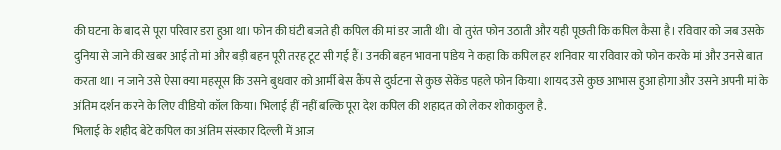की घटना के बाद से पूरा परिवार डरा हुआ था। फोन की घंटी बजते ही कपिल की मां डर जाती थी। वो तुरंत फोन उठाती और यही पूछती कि कपिल कैसा है। रविवार को जब उसके दुनिया से जाने की खबर आई तो मां और बड़ी बहन पूरी तरह टूट सी गई हैं। उनकी बहन भावना पांडेय ने कहा कि कपिल हर शनिवार या रविवार को फोन करके मां और उनसे बात करता था। न जाने उसे ऐसा क्या महसूस कि उसने बुधवार को आर्मी बेस कैंप से दुर्घटना से कुछ सेकेंड पहले फोन किया। शायद उसे कुछ आभास हुआ होगा और उसने अपनी मां के अंतिम दर्शन करने के लिए वीडियो कॉल किया। भिलाई हीं नहीं बल्कि पूरा देश कपिल की शहादत को लेकर शोकाकुल है.
भिलाई के शहीद बेटे कपिल का अंतिम संस्कार दिल्ली में आज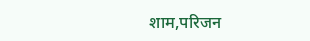शाम,परिजन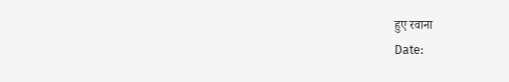हुए रवाना
Date: